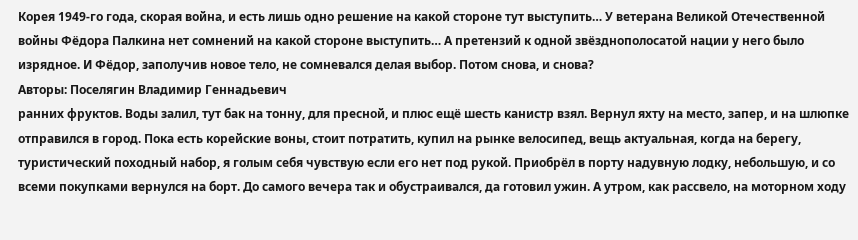Корея 1949-го года, скорая война, и есть лишь одно решение на какой стороне тут выступить… У ветерана Великой Отечественной войны Фёдора Палкина нет сомнений на какой стороне выступить… А претензий к одной звёзднополосатой нации у него было изрядное. И Фёдор, заполучив новое тело, не сомневался делая выбор. Потом снова, и снова?
Авторы: Поселягин Владимир Геннадьевич
ранних фруктов. Воды залил, тут бак на тонну, для пресной, и плюс ещё шесть канистр взял. Вернул яхту на место, запер, и на шлюпке отправился в город. Пока есть корейские воны, стоит потратить, купил на рынке велосипед, вещь актуальная, когда на берегу, туристический походный набор, я голым себя чувствую если его нет под рукой. Приобрёл в порту надувную лодку, небольшую, и со всеми покупками вернулся на борт. До самого вечера так и обустраивался, да готовил ужин. А утром, как рассвело, на моторном ходу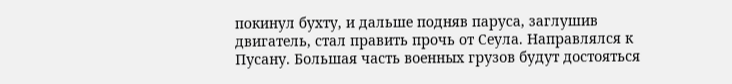покинул бухту, и дальше подняв паруса, заглушив двигатель, стал править прочь от Сеула. Направлялся к Пусану. Большая часть военных грузов будут достояться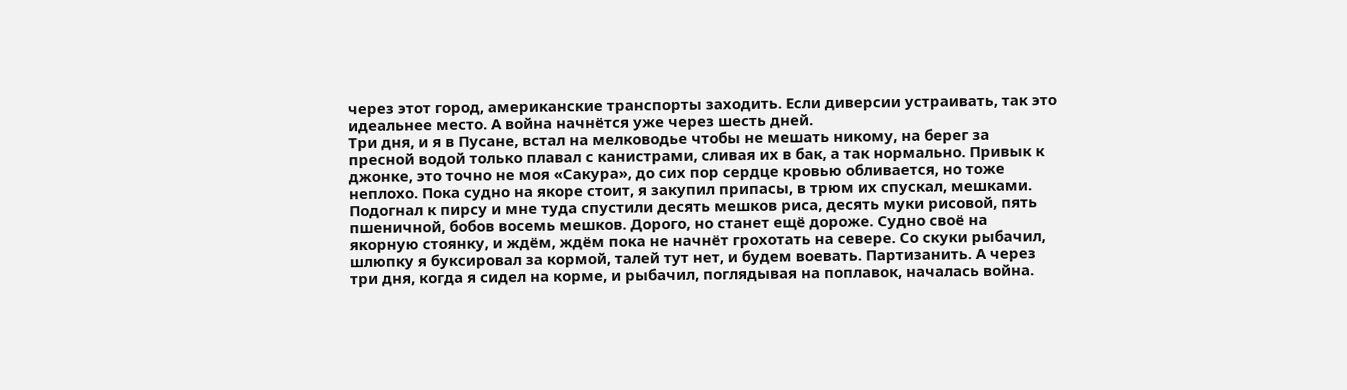через этот город, американские транспорты заходить. Если диверсии устраивать, так это идеальнее место. А война начнётся уже через шесть дней.
Три дня, и я в Пусане, встал на мелководье чтобы не мешать никому, на берег за пресной водой только плавал с канистрами, сливая их в бак, а так нормально. Привык к джонке, это точно не моя «Сакура», до сих пор сердце кровью обливается, но тоже неплохо. Пока судно на якоре стоит, я закупил припасы, в трюм их спускал, мешками. Подогнал к пирсу и мне туда спустили десять мешков риса, десять муки рисовой, пять пшеничной, бобов восемь мешков. Дорого, но станет ещё дороже. Судно своё на якорную стоянку, и ждём, ждём пока не начнёт грохотать на севере. Со скуки рыбачил, шлюпку я буксировал за кормой, талей тут нет, и будем воевать. Партизанить. А через три дня, когда я сидел на корме, и рыбачил, поглядывая на поплавок, началась война.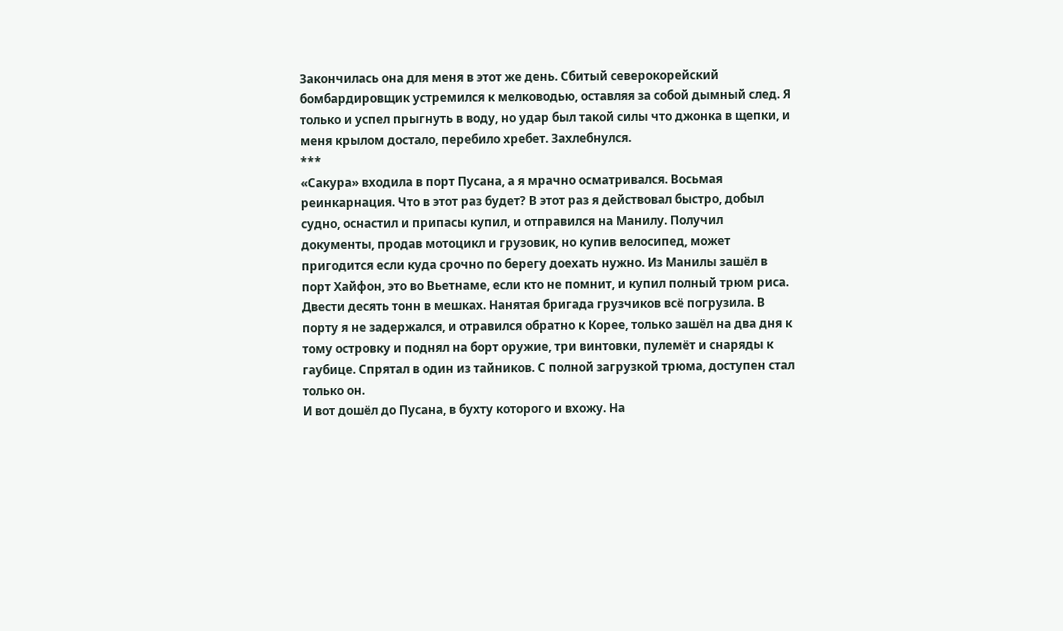Закончилась она для меня в этот же день. Сбитый северокорейский бомбардировщик устремился к мелководью, оставляя за собой дымный след. Я только и успел прыгнуть в воду, но удар был такой силы что джонка в щепки, и меня крылом достало, перебило хребет. Захлебнулся.
***
«Сакура» входила в порт Пусана, а я мрачно осматривался. Восьмая реинкарнация. Что в этот раз будет? В этот раз я действовал быстро, добыл судно, оснастил и припасы купил, и отправился на Манилу. Получил документы, продав мотоцикл и грузовик, но купив велосипед, может пригодится если куда срочно по берегу доехать нужно. Из Манилы зашёл в порт Хайфон, это во Вьетнаме, если кто не помнит, и купил полный трюм риса. Двести десять тонн в мешках. Нанятая бригада грузчиков всё погрузила. В порту я не задержался, и отравился обратно к Корее, только зашёл на два дня к тому островку и поднял на борт оружие, три винтовки, пулемёт и снаряды к гаубице. Спрятал в один из тайников. С полной загрузкой трюма, доступен стал только он.
И вот дошёл до Пусана, в бухту которого и вхожу. На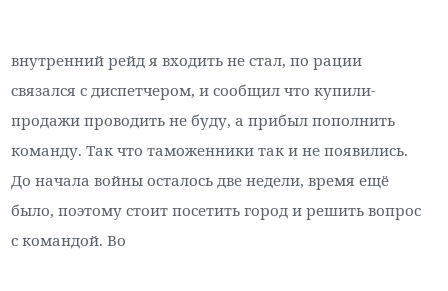внутренний рейд я входить не стал, по рации связался с диспетчером, и сообщил что купили-продажи проводить не буду, а прибыл пополнить команду. Так что таможенники так и не появились. До начала войны осталось две недели, время ещё было, поэтому стоит посетить город и решить вопрос с командой. Во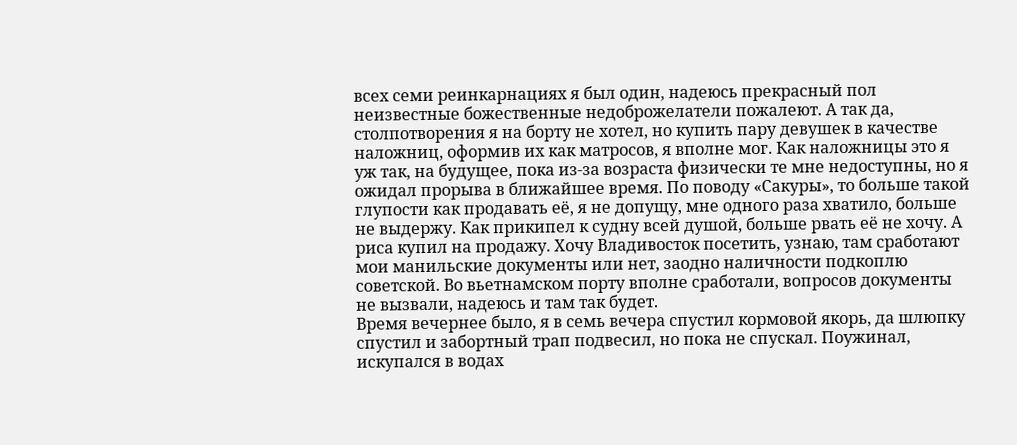всех семи реинкарнациях я был один, надеюсь прекрасный пол неизвестные божественные недоброжелатели пожалеют. А так да, столпотворения я на борту не хотел, но купить пару девушек в качестве наложниц, оформив их как матросов, я вполне мог. Как наложницы это я уж так, на будущее, пока из-за возраста физически те мне недоступны, но я ожидал прорыва в ближайшее время. По поводу «Сакуры», то больше такой глупости как продавать её, я не допущу, мне одного раза хватило, больше не выдержу. Как прикипел к судну всей душой, больше рвать её не хочу. А риса купил на продажу. Хочу Владивосток посетить, узнаю, там сработают мои манильские документы или нет, заодно наличности подкоплю советской. Во вьетнамском порту вполне сработали, вопросов документы не вызвали, надеюсь и там так будет.
Время вечернее было, я в семь вечера спустил кормовой якорь, да шлюпку спустил и забортный трап подвесил, но пока не спускал. Поужинал, искупался в водах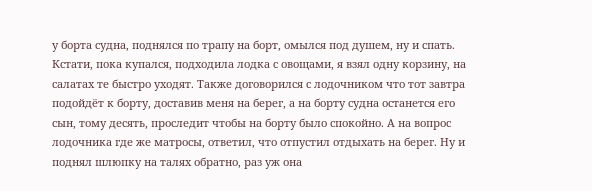у борта судна, поднялся по трапу на борт, омылся под душем, ну и спать. Кстати, пока купался, подходила лодка с овощами, я взял одну корзину, на салатах те быстро уходят. Также договорился с лодочником что тот завтра подойдёт к борту, доставив меня на берег, а на борту судна останется его сын, тому десять, проследит чтобы на борту было спокойно. А на вопрос лодочника где же матросы, ответил, что отпустил отдыхать на берег. Ну и поднял шлюпку на талях обратно, раз уж она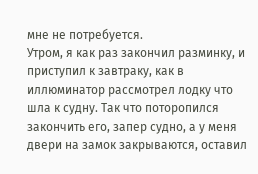мне не потребуется.
Утром, я как раз закончил разминку, и приступил к завтраку, как в иллюминатор рассмотрел лодку что шла к судну. Так что поторопился закончить его, запер судно, а у меня двери на замок закрываются, оставил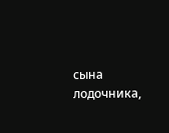сына лодочника,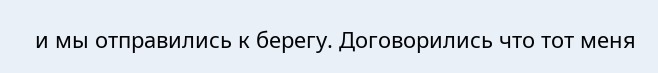и мы отправились к берегу. Договорились что тот меня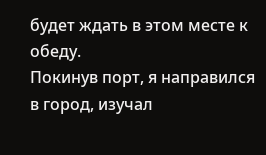будет ждать в этом месте к обеду.
Покинув порт, я направился в город, изучал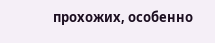прохожих, особенно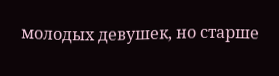молодых девушек, но старше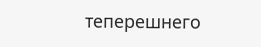теперешнего